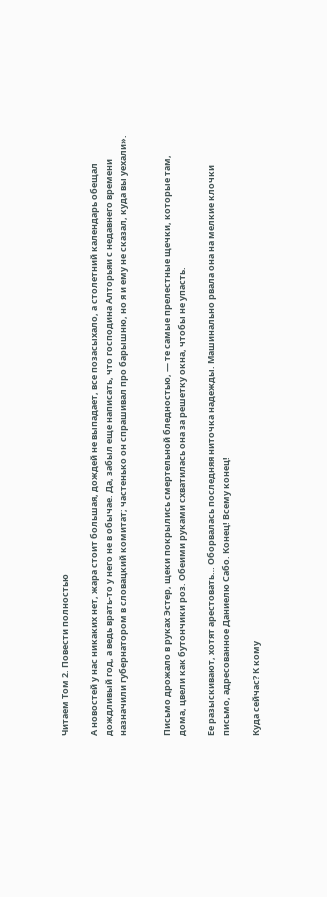Читаем Том 2. Повести полностью

А новостей у нас никаких нет, жара стоит большая, дождей не выпадает, все позасыхало, а столетний календарь обещал дождливый год, а ведь врать-то у него не в обычае. Да, забыл еще написать, что господина Алторьяи с недавнего времени назначили губернатором в словацкий комитат; частенько он спрашивал про барышню, но я и ему не сказал, куда вы уехали».


Письмо дрожало в руках Эстер, щеки покрылись смертельной бледностью, — те самые прелестные щечки, которые там, дома, цвели как бутончики роз. Обеими руками схватилась она за решетку окна, чтобы не упасть.

Ее разыскивают, хотят арестовать… Оборвалась последняя ниточка надежды. Машинально рвала она на мелкие клочки письмо, адресованное Даниелю Сабо. Конец! Всему конец!

Куда сейчас? К кому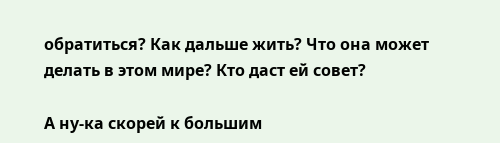обратиться? Как дальше жить? Что она может делать в этом мире? Кто даст ей совет?

А ну-ка скорей к большим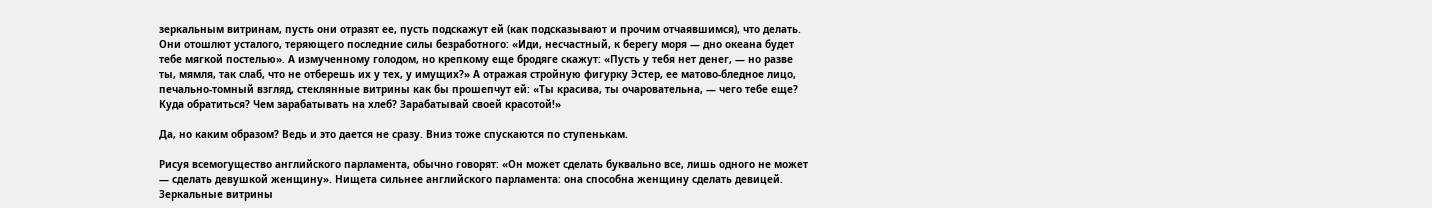зеркальным витринам, пусть они отразят ее, пусть подскажут ей (как подсказывают и прочим отчаявшимся), что делать. Они отошлют усталого, теряющего последние силы безработного: «Иди, несчастный, к берегу моря — дно океана будет тебе мягкой постелью». А измученному голодом, но крепкому еще бродяге скажут: «Пусть у тебя нет денег, — но разве ты, мямля, так слаб, что не отберешь их у тех, у имущих?» А отражая стройную фигурку Эстер, ее матово-бледное лицо, печально-томный взгляд, стеклянные витрины как бы прошепчут ей: «Ты красива, ты очаровательна, — чего тебе еще? Куда обратиться? Чем зарабатывать на хлеб? Зарабатывай своей красотой!»

Да, но каким образом? Ведь и это дается не сразу. Вниз тоже спускаются по ступенькам.

Рисуя всемогущество английского парламента, обычно говорят: «Он может сделать буквально все, лишь одного не может — сделать девушкой женщину». Нищета сильнее английского парламента: она способна женщину сделать девицей. Зеркальные витрины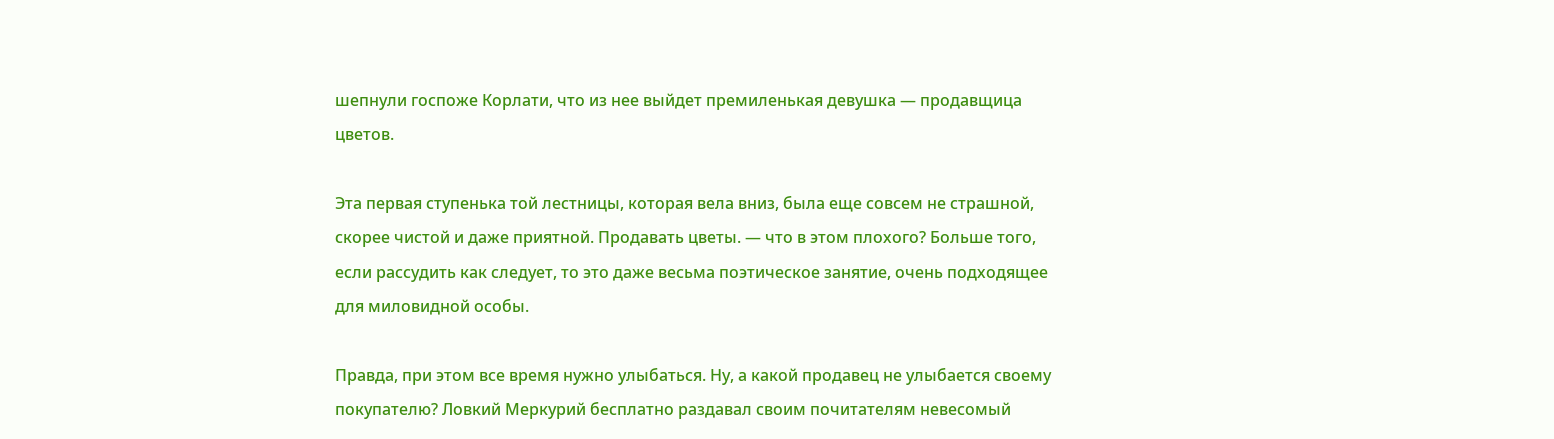шепнули госпоже Корлати, что из нее выйдет премиленькая девушка — продавщица цветов.

Эта первая ступенька той лестницы, которая вела вниз, была еще совсем не страшной, скорее чистой и даже приятной. Продавать цветы. — что в этом плохого? Больше того, если рассудить как следует, то это даже весьма поэтическое занятие, очень подходящее для миловидной особы.

Правда, при этом все время нужно улыбаться. Ну, а какой продавец не улыбается своему покупателю? Ловкий Меркурий бесплатно раздавал своим почитателям невесомый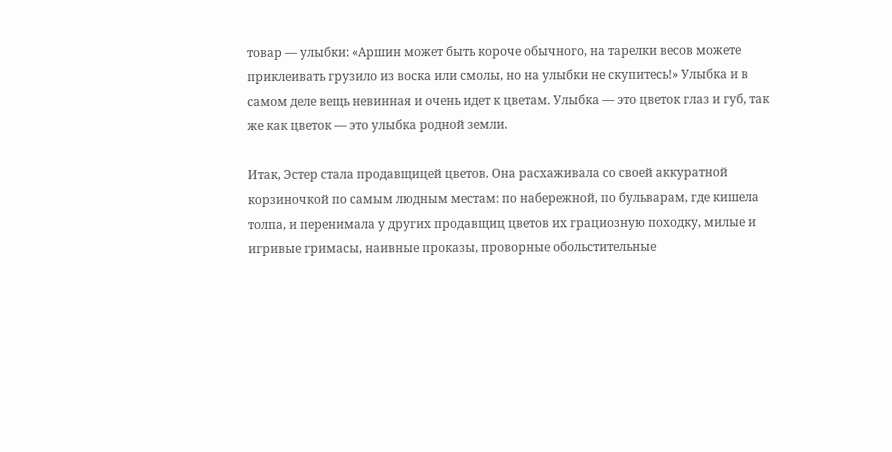товар — улыбки: «Аршин может быть короче обычного, на тарелки весов можете приклеивать грузило из воска или смолы, но на улыбки не скупитесь!» Улыбка и в самом деле вещь невинная и очень идет к цветам. Улыбка — это цветок глаз и губ, так же как цветок — это улыбка родной земли.

Итак, Эстер стала продавщицей цветов. Она расхаживала со своей аккуратной корзиночкой по самым людным местам: по набережной, по бульварам, где кишела толпа, и перенимала у других продавщиц цветов их грациозную походку, милые и игривые гримасы, наивные проказы, проворные обольстительные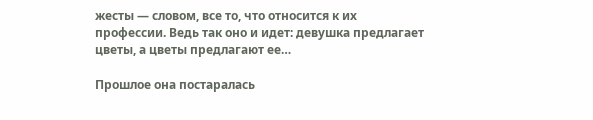жесты — словом, все то, что относится к их профессии. Ведь так оно и идет: девушка предлагает цветы, а цветы предлагают ее…

Прошлое она постаралась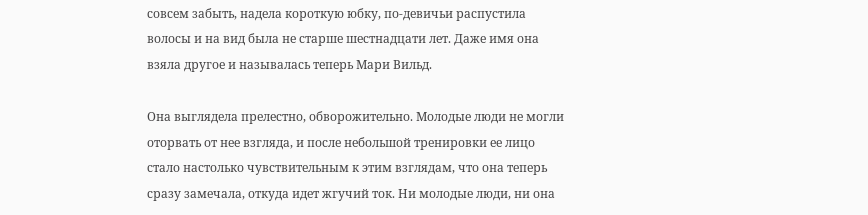совсем забыть, надела короткую юбку, по-девичьи распустила волосы и на вид была не старше шестнадцати лет. Даже имя она взяла другое и называлась теперь Мари Вильд.

Она выглядела прелестно, обворожительно. Молодые люди не могли оторвать от нее взгляда, и после небольшой тренировки ее лицо стало настолько чувствительным к этим взглядам, что она теперь сразу замечала, откуда идет жгучий ток. Ни молодые люди, ни она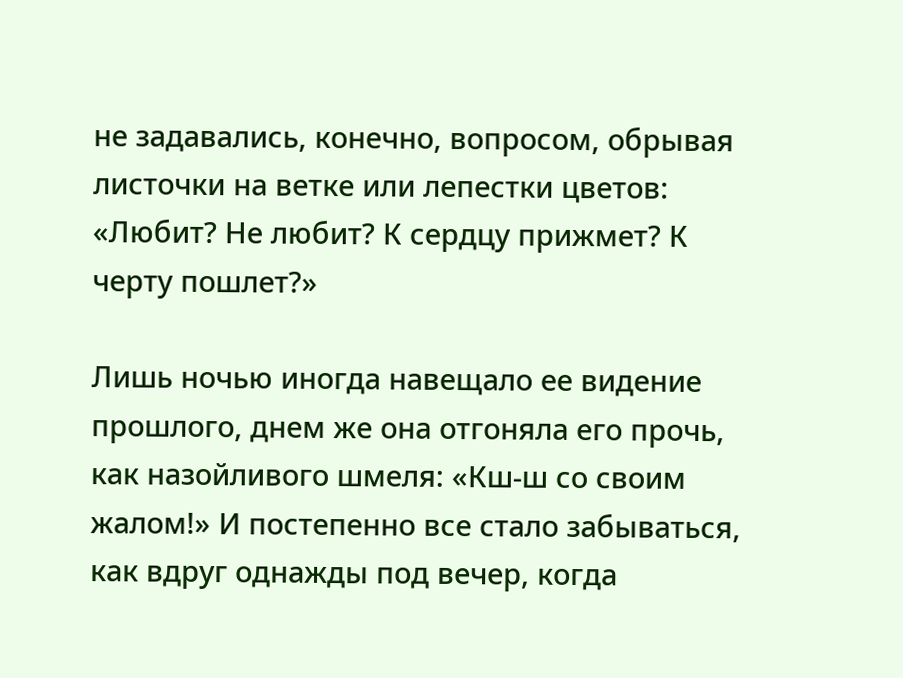не задавались, конечно, вопросом, обрывая листочки на ветке или лепестки цветов: «Любит? Не любит? К сердцу прижмет? К черту пошлет?»

Лишь ночью иногда навещало ее видение прошлого, днем же она отгоняла его прочь, как назойливого шмеля: «Кш-ш со своим жалом!» И постепенно все стало забываться, как вдруг однажды под вечер, когда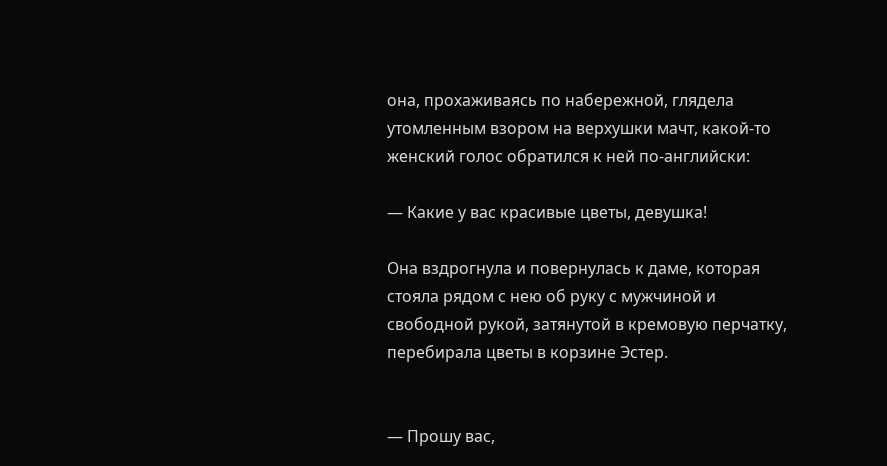она, прохаживаясь по набережной, глядела утомленным взором на верхушки мачт, какой-то женский голос обратился к ней по-английски:

— Какие у вас красивые цветы, девушка!

Она вздрогнула и повернулась к даме, которая стояла рядом с нею об руку с мужчиной и свободной рукой, затянутой в кремовую перчатку, перебирала цветы в корзине Эстер.


— Прошу вас,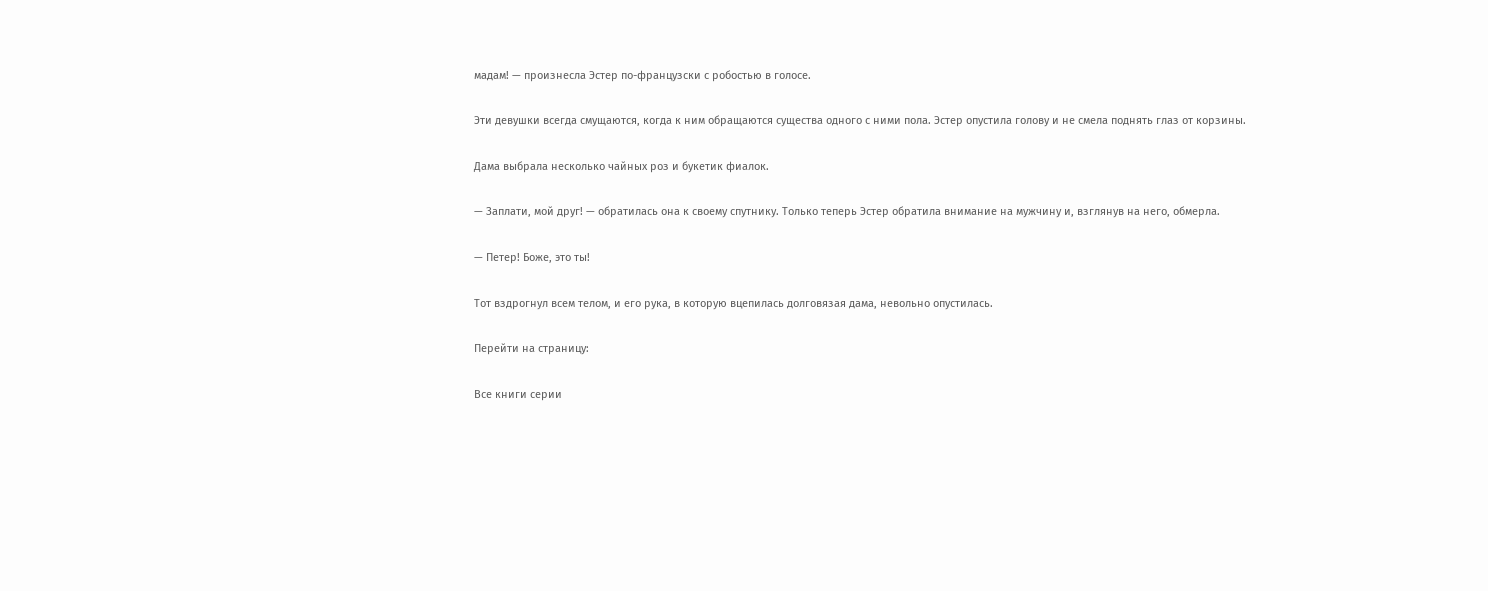мадам! — произнесла Эстер по-французски с робостью в голосе.

Эти девушки всегда смущаются, когда к ним обращаются существа одного с ними пола. Эстер опустила голову и не смела поднять глаз от корзины.

Дама выбрала несколько чайных роз и букетик фиалок.

— Заплати, мой друг! — обратилась она к своему спутнику. Только теперь Эстер обратила внимание на мужчину и, взглянув на него, обмерла.

— Петер! Боже, это ты!

Тот вздрогнул всем телом, и его рука, в которую вцепилась долговязая дама, невольно опустилась.

Перейти на страницу:

Все книги серии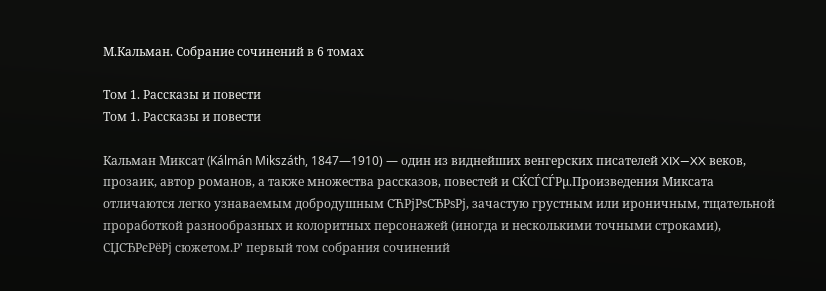М.Кальман. Собрание сочинений в 6 томах

Том 1. Рассказы и повести
Том 1. Рассказы и повести

Кальман Миксат (Kálmán Mikszáth, 1847―1910) — один из виднейших венгерских писателей XIX―XX веков, прозаик, автор романов, а также множества рассказов, повестей и СЌСЃСЃРµ.Произведения Миксата отличаются легко узнаваемым добродушным СЋРјРѕСЂРѕРј, зачастую грустным или ироничным, тщательной проработкой разнообразных и колоритных персонажей (иногда и несколькими точными строками), СЏСЂРєРёРј сюжетом.Р' первый том собрания сочинений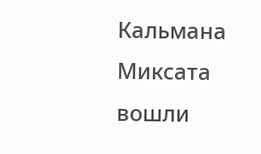Кальмана Миксата вошли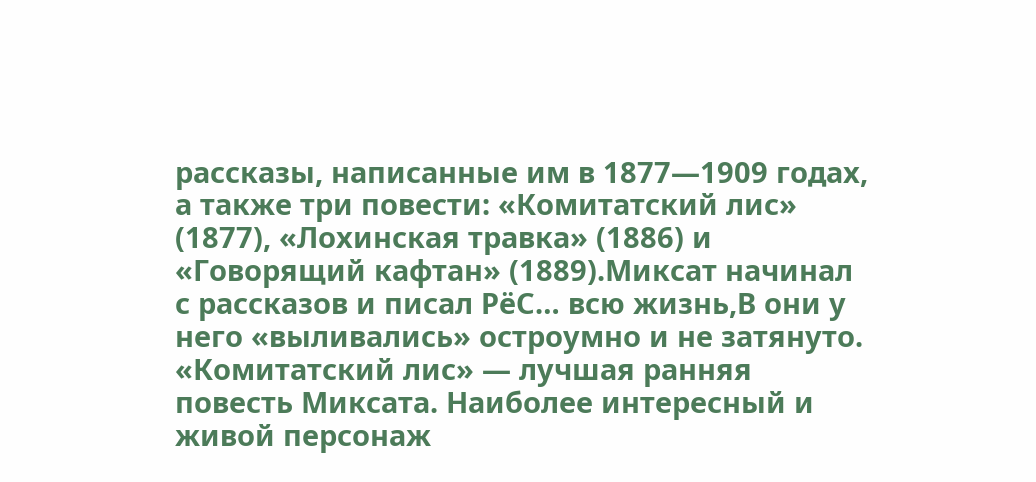рассказы, написанные им в 1877―1909 годах, а также три повести: «Комитатский лис» (1877), «Лохинская травка» (1886) и «Говорящий кафтан» (1889).Миксат начинал с рассказов и писал РёС… всю жизнь,В они у него «выливались» остроумно и не затянуто. «Комитатский лис» — лучшая ранняя повесть Миксата. Наиболее интересный и живой персонаж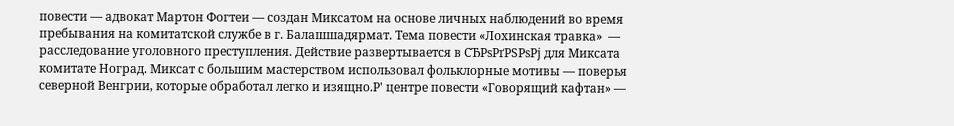повести — адвокат Мартон Фогтеи — создан Миксатом на основе личных наблюдений во время пребывания на комитатской службе в г. Балашшадярмат. Тема повести «Лохинская травка»  ― расследование уголовного преступления. Действие развертывается в СЂРѕРґРЅРѕРј для Миксата комитате Ноград. Миксат с большим мастерством использовал фольклорные мотивы — поверья северной Венгрии, которые обработал легко и изящно.Р' центре повести «Говорящий кафтан» ―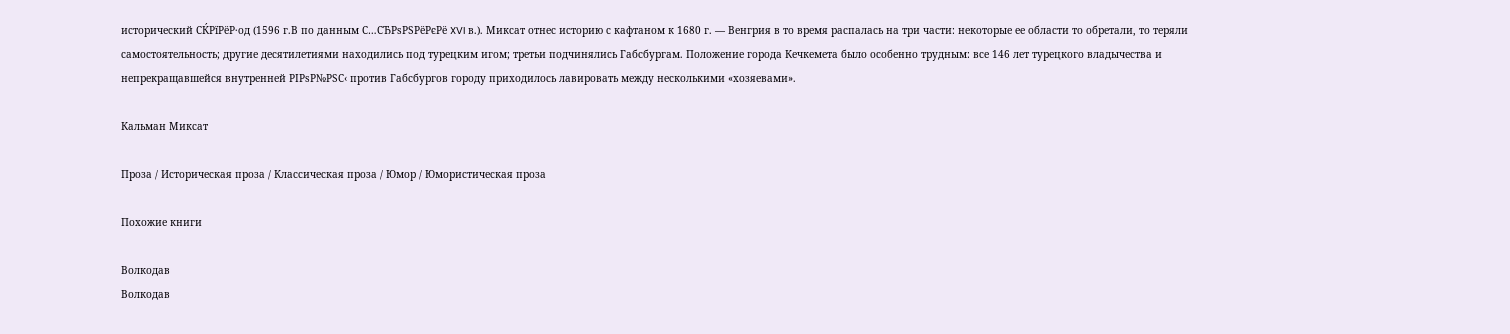исторический СЌРїРёР·од (1596 г.В по данным С…СЂРѕРЅРёРєРё XVI в.). Миксат отнес историю с кафтаном к 1680 г. — Венгрия в то время распалась на три части: некоторые ее области то обретали, то теряли самостоятельность; другие десятилетиями находились под турецким игом; третьи подчинялись Габсбургам. Положение города Кечкемета было особенно трудным: все 146 лет турецкого владычества и непрекращавшейся внутренней РІРѕР№РЅС‹ против Габсбургов городу приходилось лавировать между несколькими «хозяевами».

Кальман Миксат

Проза / Историческая проза / Классическая проза / Юмор / Юмористическая проза

Похожие книги

Волкодав
Волкодав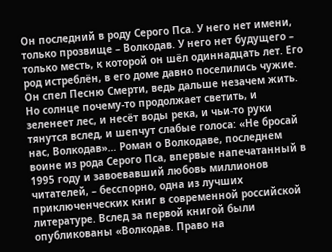Он последний в роду Серого Пса. У него нет имени, только прозвище – Волкодав. У него нет будущего – только месть, к которой он шёл одиннадцать лет. Его род истреблён, в его доме давно поселились чужие. Он спел Песню Смерти, ведь дальше незачем жить. Но солнце почему-то продолжает светить, и зеленеет лес, и несёт воды река, и чьи-то руки тянутся вслед, и шепчут слабые голоса: «Не бросай нас, Волкодав»… Роман о Волкодаве, последнем воине из рода Серого Пса, впервые напечатанный в 1995 году и завоевавший любовь миллионов читателей, – бесспорно, одна из лучших приключенческих книг в современной российской литературе. Вслед за первой книгой были опубликованы «Волкодав. Право на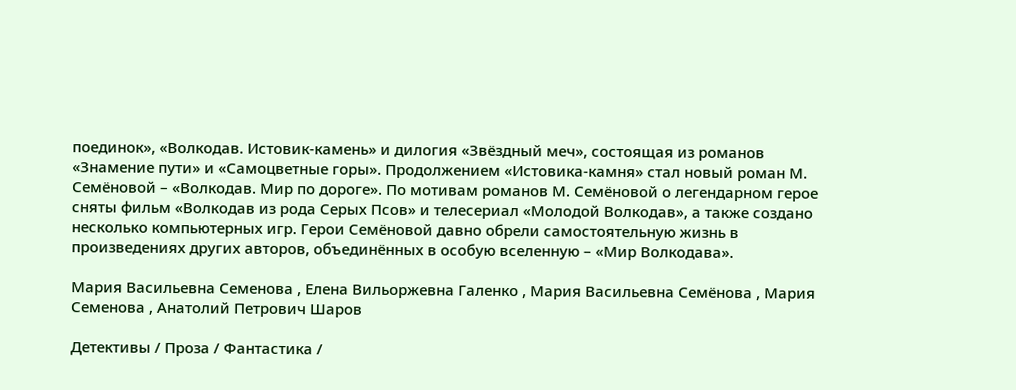поединок», «Волкодав. Истовик-камень» и дилогия «Звёздный меч», состоящая из романов «Знамение пути» и «Самоцветные горы». Продолжением «Истовика-камня» стал новый роман М. Семёновой – «Волкодав. Мир по дороге». По мотивам романов М. Семёновой о легендарном герое сняты фильм «Волкодав из рода Серых Псов» и телесериал «Молодой Волкодав», а также создано несколько компьютерных игр. Герои Семёновой давно обрели самостоятельную жизнь в произведениях других авторов, объединённых в особую вселенную – «Мир Волкодава».

Мария Васильевна Семенова , Елена Вильоржевна Галенко , Мария Васильевна Семёнова , Мария Семенова , Анатолий Петрович Шаров

Детективы / Проза / Фантастика /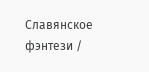Славянское фэнтези /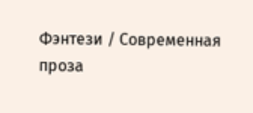Фэнтези / Современная проза